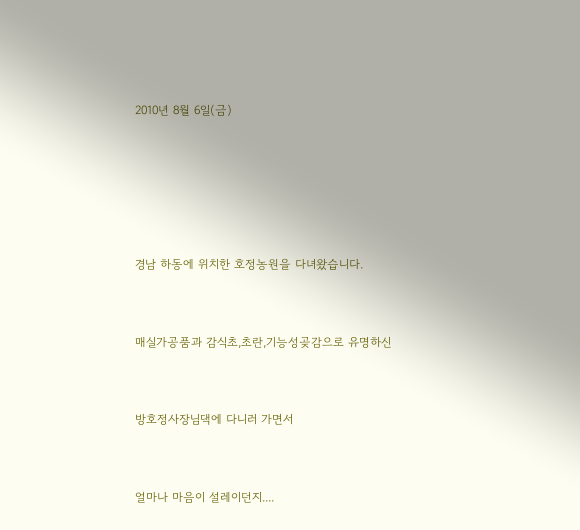2010년 8월 6일(금)





경남 하동에 위치한 호정농원을 다녀왔습니다.


매실가공품과 감식초,초란,기능성곶감으로 유명하신


방호정사장님댁에 다니러 가면서


얼마나 마음이 설레이던지....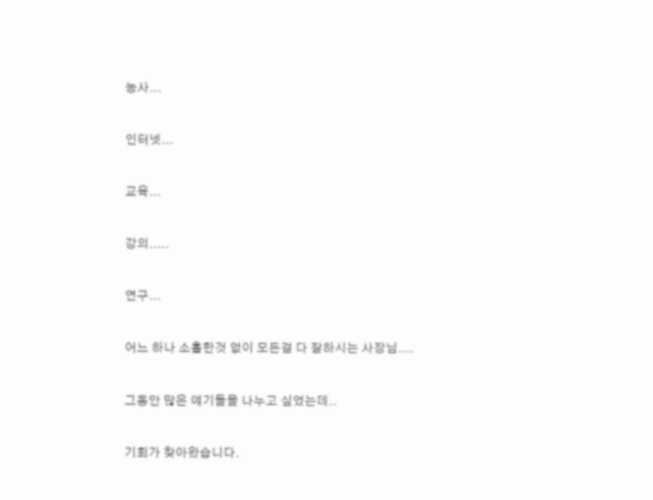농사...


인터넷...


교육...


강의.....


연구...


어느 하나 소홀한것 없이 모든걸 다 잘하시는 사장님....


그동안 많은 얘기들을 나누고 싶었는데..


기회가 찾아왔습니다.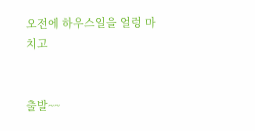오전에 하우스일을 얼렁 마치고


출발~~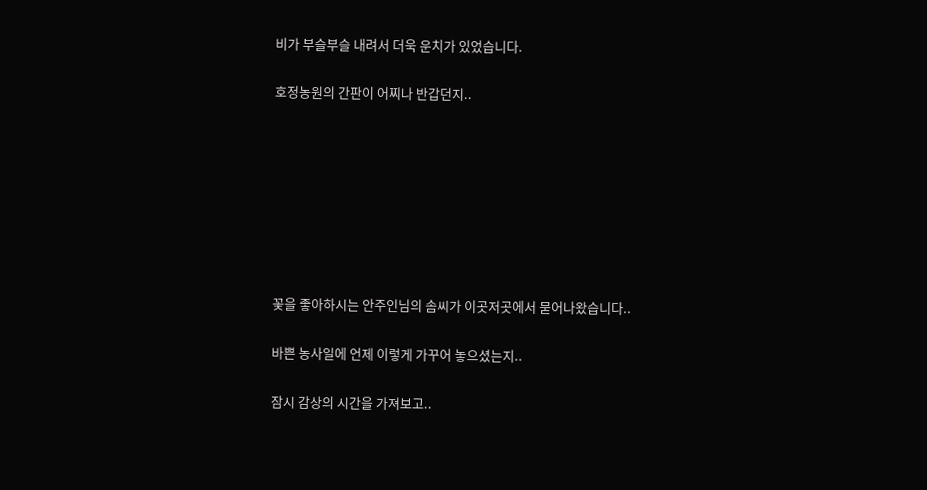비가 부슬부슬 내려서 더욱 운치가 있었습니다.


호정농원의 간판이 어찌나 반갑던지..












꽃을 좋아하시는 안주인님의 솜씨가 이곳저곳에서 묻어나왔습니다..


바쁜 농사일에 언제 이렇게 가꾸어 놓으셨는지..


잠시 감상의 시간을 가져보고..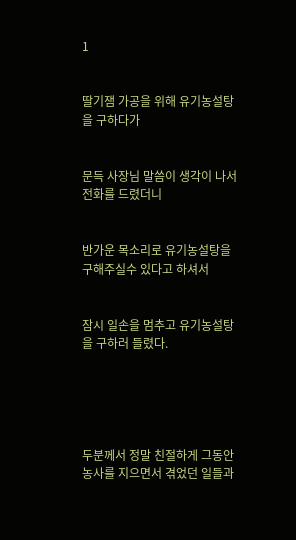1


딸기잼 가공을 위해 유기농설탕을 구하다가


문득 사장님 말씀이 생각이 나서 전화를 드렸더니


반가운 목소리로 유기농설탕을 구해주실수 있다고 하셔서


잠시 일손을 멈추고 유기농설탕을 구하러 들렸다.





두분께서 정말 친절하게 그동안 농사를 지으면서 겪었던 일들과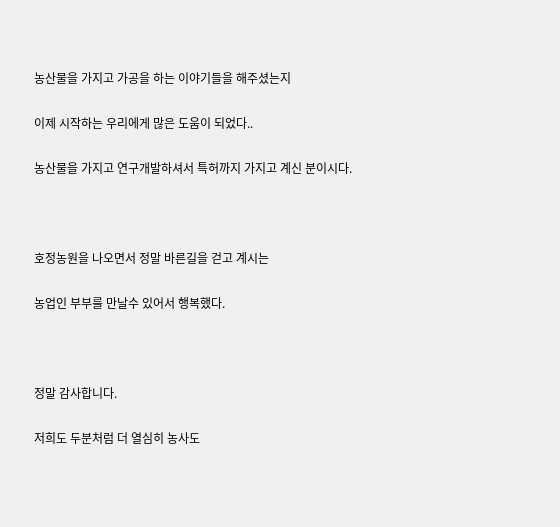농산물을 가지고 가공을 하는 이야기들을 해주셨는지


이제 시작하는 우리에게 많은 도움이 되었다..


농산물을 가지고 연구개발하셔서 특허까지 가지고 계신 분이시다.





호정농원을 나오면서 정말 바른길을 걷고 계시는


농업인 부부를 만날수 있어서 행복했다.





정말 감사합니다.


저희도 두분처럼 더 열심히 농사도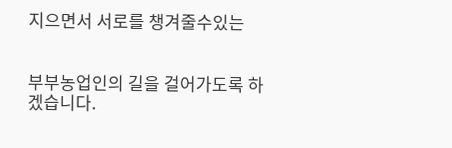지으면서 서로를 챙겨줄수있는


부부농업인의 길을 걸어가도록 하겠습니다.